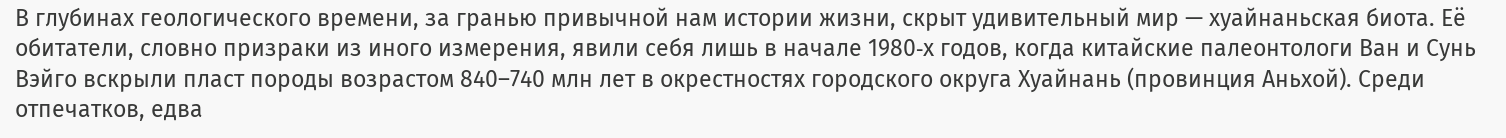В глубинах геологического времени, за гранью привычной нам истории жизни, скрыт удивительный мир — хуайнаньская биота. Её обитатели, словно призраки из иного измерения, явили себя лишь в начале 1980‑х годов, когда китайские палеонтологи Ван и Сунь Вэйго вскрыли пласт породы возрастом 840–740 млн лет в окрестностях городского округа Хуайнань (провинция Аньхой). Среди отпечатков, едва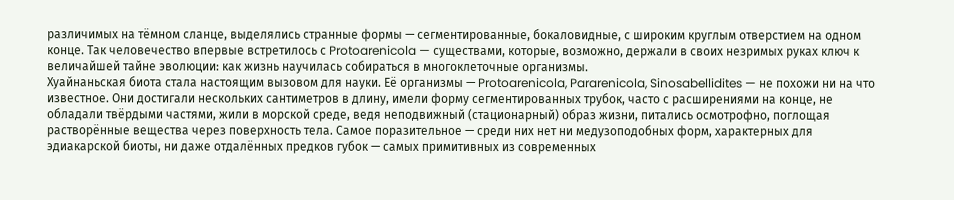различимых на тёмном сланце, выделялись странные формы — сегментированные, бокаловидные, с широким круглым отверстием на одном конце. Так человечество впервые встретилось с Protoarenicola — существами, которые, возможно, держали в своих незримых руках ключ к величайшей тайне эволюции: как жизнь научилась собираться в многоклеточные организмы.
Хуайнаньская биота стала настоящим вызовом для науки. Её организмы — Protoarenicola, Pararenicola, Sinosabellidites — не похожи ни на что известное. Они достигали нескольких сантиметров в длину, имели форму сегментированных трубок, часто с расширениями на конце, не обладали твёрдыми частями, жили в морской среде, ведя неподвижный (стационарный) образ жизни, питались осмотрофно, поглощая растворённые вещества через поверхность тела. Самое поразительное — среди них нет ни медузоподобных форм, характерных для эдиакарской биоты, ни даже отдалённых предков губок — самых примитивных из современных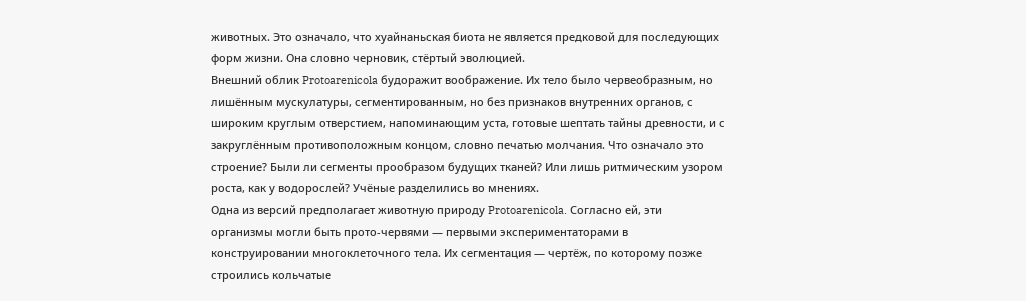животных. Это означало, что хуайнаньская биота не является предковой для последующих форм жизни. Она словно черновик, стёртый эволюцией.
Внешний облик Protoarenicola будоражит воображение. Их тело было червеобразным, но лишённым мускулатуры, сегментированным, но без признаков внутренних органов, с широким круглым отверстием, напоминающим уста, готовые шептать тайны древности, и с закруглённым противоположным концом, словно печатью молчания. Что означало это строение? Были ли сегменты прообразом будущих тканей? Или лишь ритмическим узором роста, как у водорослей? Учёные разделились во мнениях.
Одна из версий предполагает животную природу Protoarenicola. Согласно ей, эти организмы могли быть прото‑червями — первыми экспериментаторами в конструировании многоклеточного тела. Их сегментация — чертёж, по которому позже строились кольчатые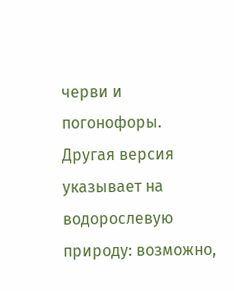черви и погонофоры. Другая версия указывает на водорослевую природу: возможно,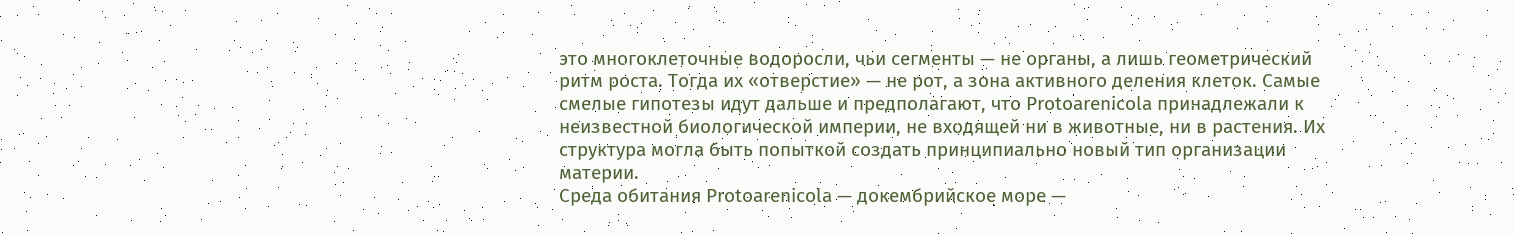это многоклеточные водоросли, чьи сегменты — не органы, а лишь геометрический ритм роста. Тогда их «отверстие» — не рот, а зона активного деления клеток. Самые смелые гипотезы идут дальше и предполагают, что Protoarenicola принадлежали к неизвестной биологической империи, не входящей ни в животные, ни в растения. Их структура могла быть попыткой создать принципиально новый тип организации материи.
Среда обитания Protoarenicola — докембрийское море —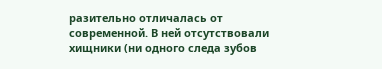разительно отличалась от современной. В ней отсутствовали хищники (ни одного следа зубов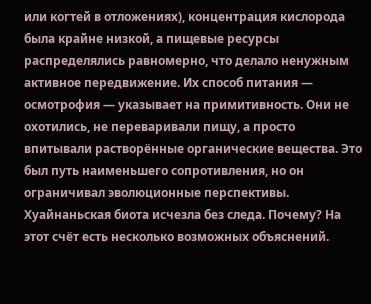или когтей в отложениях), концентрация кислорода была крайне низкой, а пищевые ресурсы распределялись равномерно, что делало ненужным активное передвижение. Их способ питания — осмотрофия — указывает на примитивность. Они не охотились, не переваривали пищу, а просто впитывали растворённые органические вещества. Это был путь наименьшего сопротивления, но он ограничивал эволюционные перспективы.
Хуайнаньская биота исчезла без следа. Почему? На этот счёт есть несколько возможных объяснений.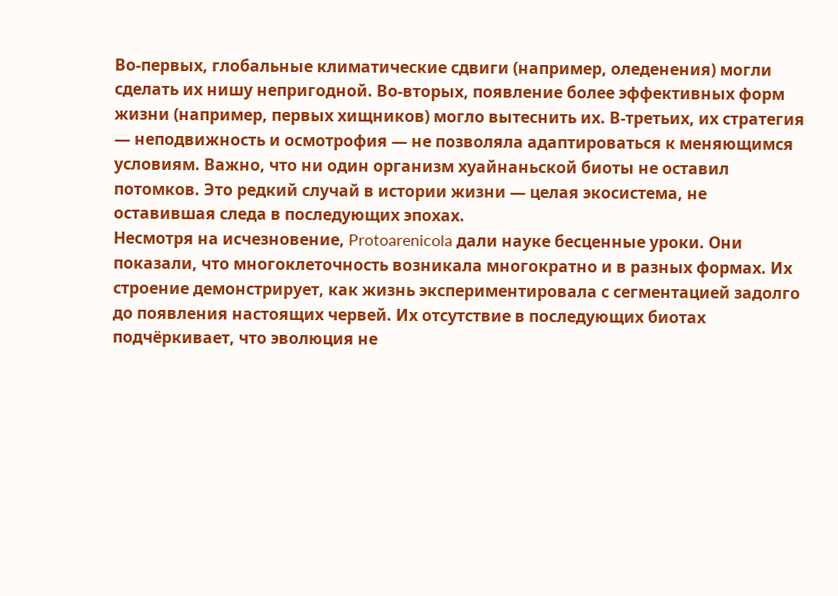Во‑первых, глобальные климатические сдвиги (например, оледенения) могли сделать их нишу непригодной. Во‑вторых, появление более эффективных форм жизни (например, первых хищников) могло вытеснить их. В‑третьих, их стратегия — неподвижность и осмотрофия — не позволяла адаптироваться к меняющимся условиям. Важно, что ни один организм хуайнаньской биоты не оставил потомков. Это редкий случай в истории жизни — целая экосистема, не оставившая следа в последующих эпохах.
Несмотря на исчезновение, Protoarenicola дали науке бесценные уроки. Они показали, что многоклеточность возникала многократно и в разных формах. Их строение демонстрирует, как жизнь экспериментировала с сегментацией задолго до появления настоящих червей. Их отсутствие в последующих биотах подчёркивает, что эволюция не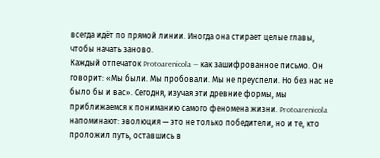всегда идёт по прямой линии. Иногда она стирает целые главы, чтобы начать заново.
Каждый отпечаток Protoarenicola — как зашифрованное письмо. Он говорит: «Мы были. Мы пробовали. Мы не преуспели. Но без нас не было бы и вас». Сегодня, изучая эти древние формы, мы приближаемся к пониманию самого феномена жизни. Protoarenicola напоминают: эволюция — это не только победители, но и те, кто проложил путь, оставшись в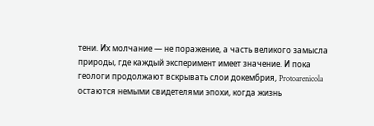тени. Их молчание — не поражение, а часть великого замысла природы, где каждый эксперимент имеет значение. И пока геологи продолжают вскрывать слои докембрия, Protoarenicola остаются немыми свидетелями эпохи, когда жизнь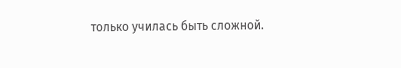только училась быть сложной.